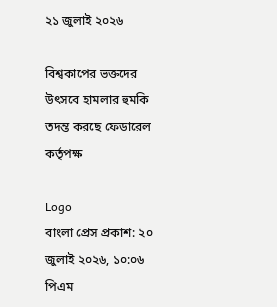২১ জুলাই ২০২৬

বিশ্বকাপের ভক্তদের উৎসবে হামলার হুমকি তদন্ত করছে ফেডারেল কর্তৃপক্ষ

Logo
বাংলা প্রেস প্রকাশ: ২০ জুলাই ২০২৬, ১০:০৬ পিএম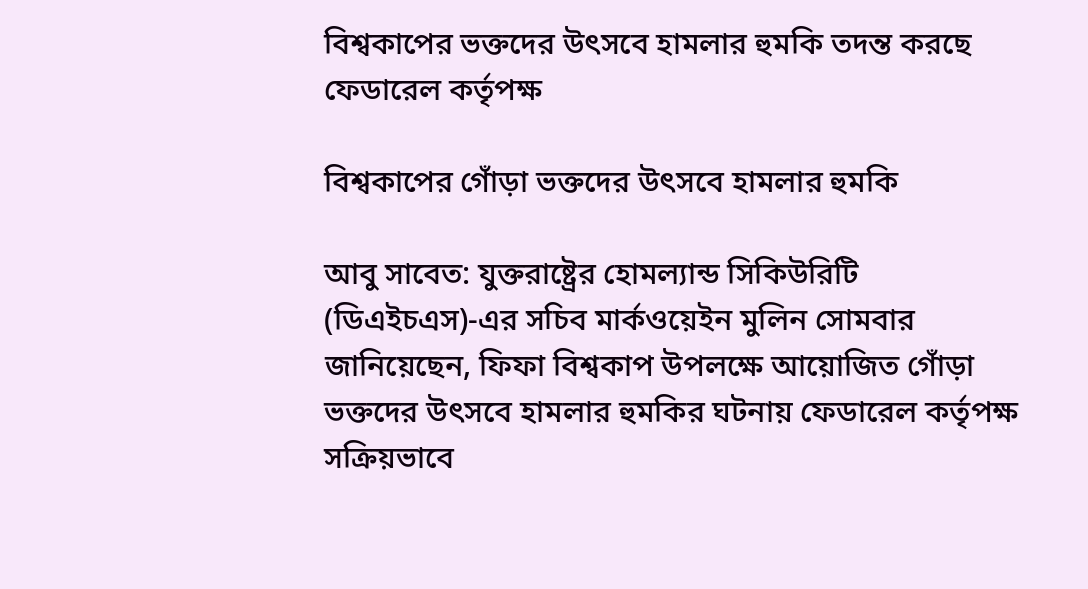বিশ্বকাপের ভক্তদের উৎসবে হামলার হুমকি তদন্ত করছে ফেডারেল কর্তৃপক্ষ

বিশ্বকাপের গোঁড়া ভক্তদের উৎসবে হামলার হুমকি

আবু সাবেত: যুক্তরাষ্ট্রের হোমল্যান্ড সিকিউরিটি (ডিএইচএস)-এর সচিব মার্কওয়েইন মুলিন সোমবার জানিয়েছেন, ফিফা বিশ্বকাপ উপলক্ষে আয়োজিত গোঁড়া ভক্তদের উৎসবে হামলার হুমকির ঘটনায় ফেডারেল কর্তৃপক্ষ সক্রিয়ভাবে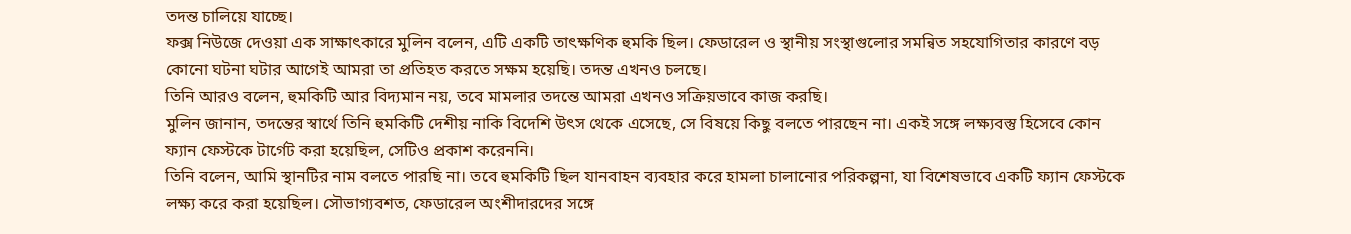তদন্ত চালিয়ে যাচ্ছে।
ফক্স নিউজে দেওয়া এক সাক্ষাৎকারে মুলিন বলেন, এটি একটি তাৎক্ষণিক হুমকি ছিল। ফেডারেল ও স্থানীয় সংস্থাগুলোর সমন্বিত সহযোগিতার কারণে বড় কোনো ঘটনা ঘটার আগেই আমরা তা প্রতিহত করতে সক্ষম হয়েছি। তদন্ত এখনও চলছে।
তিনি আরও বলেন, হুমকিটি আর বিদ্যমান নয়, তবে মামলার তদন্তে আমরা এখনও সক্রিয়ভাবে কাজ করছি।
মুলিন জানান, তদন্তের স্বার্থে তিনি হুমকিটি দেশীয় নাকি বিদেশি উৎস থেকে এসেছে, সে বিষয়ে কিছু বলতে পারছেন না। একই সঙ্গে লক্ষ্যবস্তু হিসেবে কোন ফ্যান ফেস্টকে টার্গেট করা হয়েছিল, সেটিও প্রকাশ করেননি।
তিনি বলেন, আমি স্থানটির নাম বলতে পারছি না। তবে হুমকিটি ছিল যানবাহন ব্যবহার করে হামলা চালানোর পরিকল্পনা, যা বিশেষভাবে একটি ফ্যান ফেস্টকে লক্ষ্য করে করা হয়েছিল। সৌভাগ্যবশত, ফেডারেল অংশীদারদের সঙ্গে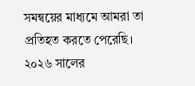সমন্বয়ের মাধ্যমে আমরা তা প্রতিহত করতে পেরেছি।
২০২৬ সালের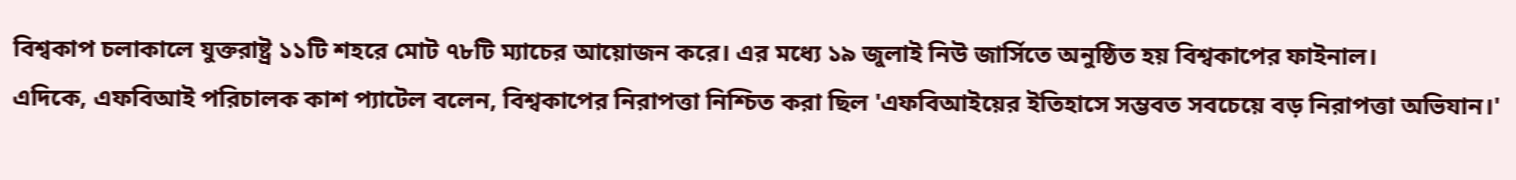বিশ্বকাপ চলাকালে যুক্তরাষ্ট্র ১১টি শহরে মোট ৭৮টি ম্যাচের আয়োজন করে। এর মধ্যে ১৯ জুলাই নিউ জার্সিতে অনুষ্ঠিত হয় বিশ্বকাপের ফাইনাল।
এদিকে, এফবিআই পরিচালক কাশ প্যাটেল বলেন, বিশ্বকাপের নিরাপত্তা নিশ্চিত করা ছিল 'এফবিআইয়ের ইতিহাসে সম্ভবত সবচেয়ে বড় নিরাপত্তা অভিযান।'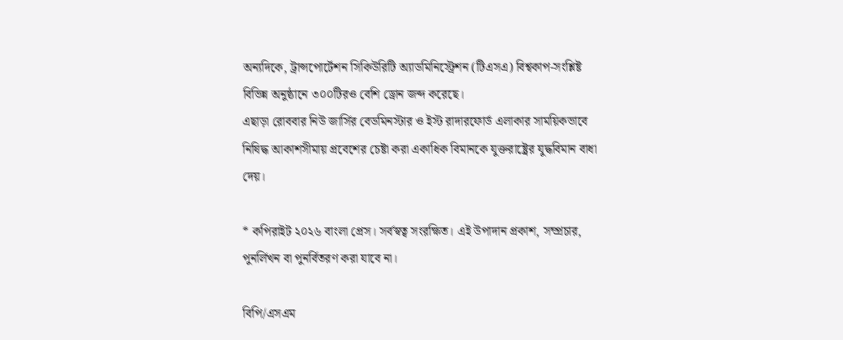অন্যদিকে, ট্রান্সপোর্টেশন সিকিউরিটি অ্যাডমিনিস্ট্রেশন (টিএসএ) বিশ্বকাপ-সংশ্লিষ্ট বিভিন্ন অনুষ্ঠানে ৩০০টিরও বেশি ড্রোন জব্দ করেছে।
এছাড়া রোববার নিউ জার্সির বেডমিনস্টার ও ইস্ট রাদারফোর্ড এলাকার সাময়িকভাবে নিষিদ্ধ আকাশসীমায় প্রবেশের চেষ্টা করা একাধিক বিমানকে যুক্তরাষ্ট্রের যুদ্ধবিমান বাধা দেয়।

* কপিরাইট ২০২৬ বাংলা প্রেস। সর্বস্বত্ব সংরক্ষিত। এই উপাদান প্রকাশ, সম্প্রচার, পুনর্লিখন বা পুনর্বিতরণ করা যাবে না।

বিপি/এসএম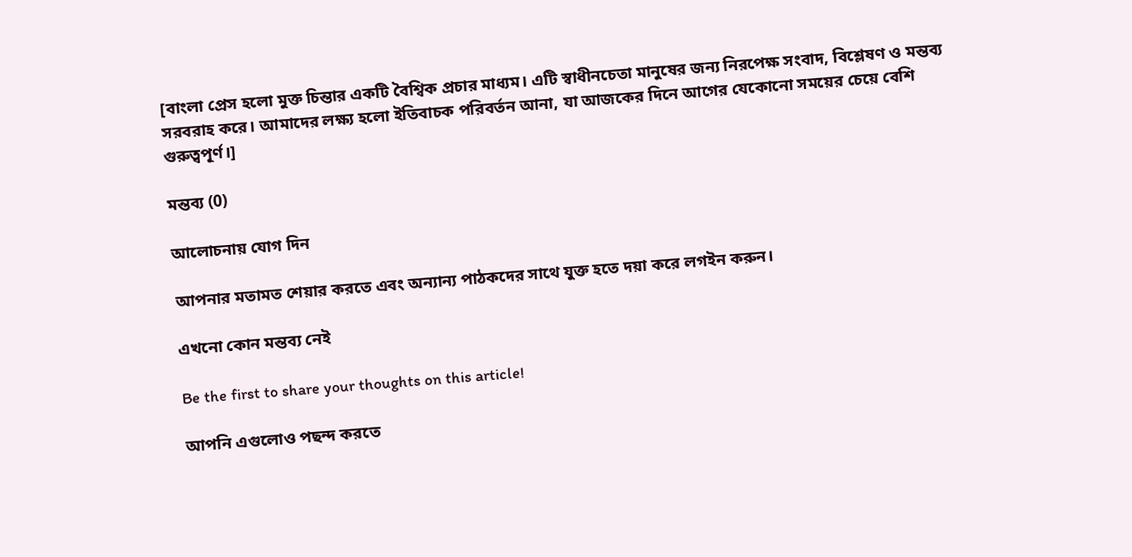[বাংলা প্রেস হলো মুক্ত চিন্তার একটি বৈশ্বিক প্রচার মাধ্যম। এটি স্বাধীনচেতা মানুষের জন্য নিরপেক্ষ সংবাদ, বিশ্লেষণ ও মন্তব্য সরবরাহ করে। আমাদের লক্ষ্য হলো ইতিবাচক পরিবর্তন আনা, যা আজকের দিনে আগের যেকোনো সময়ের চেয়ে বেশি গুরুত্বপূর্ণ।]

মন্তব্য (0)

আলোচনায় যোগ দিন

আপনার মতামত শেয়ার করতে এবং অন্যান্য পাঠকদের সাথে যুক্ত হতে দয়া করে লগইন করুন।

এখনো কোন মন্তব্য নেই

Be the first to share your thoughts on this article!

আপনি এগুলোও পছন্দ করতে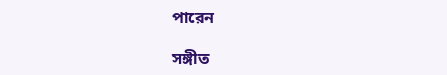পারেন

সঙ্গীত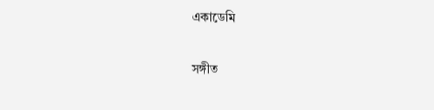একাডেমি


সঙ্গীত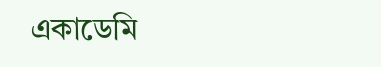একাডেমি